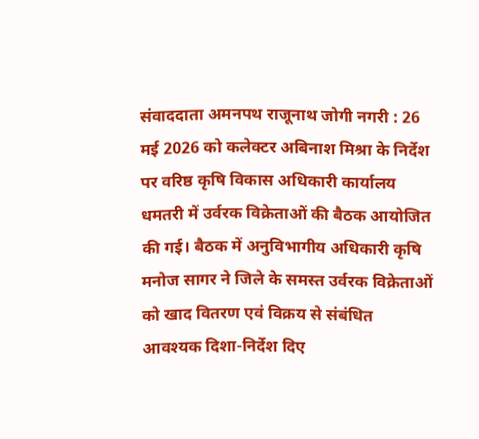संवाददाता अमनपथ राजूनाथ जोगी नगरी : 26 मई 2026 को कलेक्टर अबिनाश मिश्रा के निर्देश पर वरिष्ठ कृषि विकास अधिकारी कार्यालय धमतरी में उर्वरक विक्रेताओं की बैठक आयोजित की गई। बैठक में अनुविभागीय अधिकारी कृषि मनोज सागर ने जिले के समस्त उर्वरक विक्रेताओं को खाद वितरण एवं विक्रय से संबंधित आवश्यक दिशा-निर्देश दिए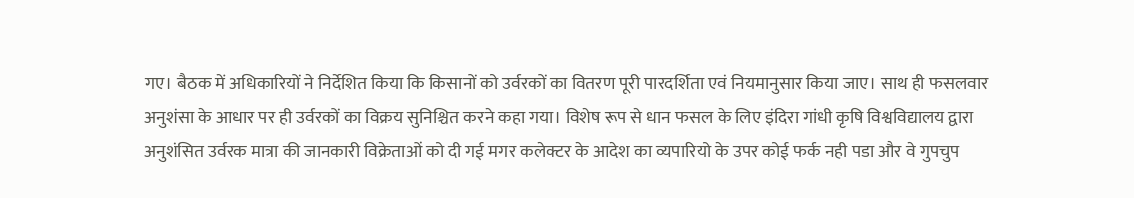गए। बैठक में अधिकारियों ने निर्देशित किया कि किसानों को उर्वरकों का वितरण पूरी पारदर्शिता एवं नियमानुसार किया जाए। साथ ही फसलवार अनुशंसा के आधार पर ही उर्वरकों का विक्रय सुनिश्चित करने कहा गया। विशेष रूप से धान फसल के लिए इंदिरा गांधी कृषि विश्वविद्यालय द्वारा अनुशंसित उर्वरक मात्रा की जानकारी विक्रेताओं को दी गई मगर कलेक्टर के आदेश का व्यपारियो के उपर कोई फर्क नही पडा और वे गुपचुप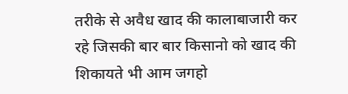तरीके से अवैध खाद की कालाबाजारी कर रहे जिसकी बार बार किसानो को खाद की शिकायते भी आम जगहो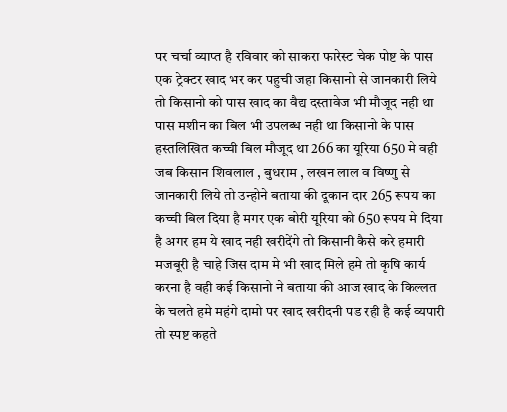पर चर्चा व्याप्त है रविवार को साकरा फारेस्ट चेक पोष्ट के पास एक ट्रेक्टर खाद भर कर पहुची जहा किसानो से जानकारी लिये तो किसानो को पास खाद का वैद्य दस्तावेज भी मौजूद नही था पास मशीन का बिल भी उपलब्ध नही था किसानो के पास हस्तलिखित कच्ची बिल मौजूद था 266 का यूरिया 650 मे वही जब किसान शिवलाल , बुधराम , लखन लाल व विष्णु से जानकारी लिये तो उन्होने बताया की दूकान दार 265 रूपय का कच्ची बिल दिया है मगर एक बोरी यूरिया को 650 रूपय मे दिया है अगर हम ये खाद नही खरीदेंगे तो किसानी कैसे करे हमारी मजबूरी है चाहे जिस दाम मे भी खाद मिले हमे तो कृषि कार्य करना है वही कई किसानो ने बताया की आज खाद के किल्लत के चलते हमे महंगे दामो पर खाद खरीदनी पड रही है कई व्यपारी तो स्पष्ट कहते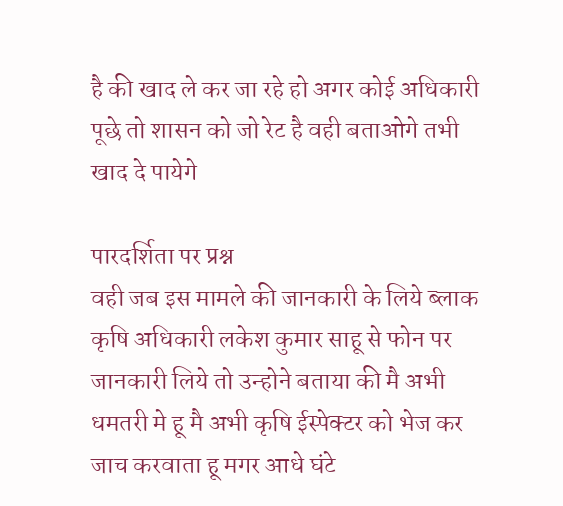है की खाद ले कर जा रहे हो अगर कोई अधिकारी पूछे तो शासन को जो रेट है वही बताओगे तभी खाद दे पायेगे

पारदर्शिता पर प्रश्न
वही जब इस मामले की जानकारी के लिये ब्लाक कृषि अधिकारी लकेश कुमार साहू से फोन पर जानकारी लिये तो उन्होने बताया की मै अभी धमतरी मे हू मै अभी कृषि ईस्पेक्टर को भेज कर जाच करवाता हू मगर आधे घंटे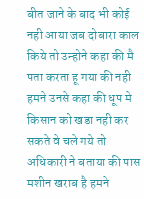बीत जाने के बाद भी कोई नही आया जब दोबारा काल किये तो उन्होने कहा की मै पता करता हू गया की नही हमने उनसे कहा की धूप मे किसान को खडा नही कर सकते वे चले गये तो अधिकारी ने बताया की पास मशीन खराब है हमने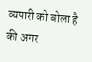व्यपारी को बोला है की अगर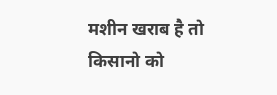मशीन खराब है तो किसानो को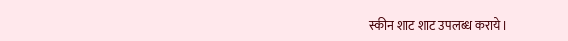स्कीन शाट शाट उपलब्ध कराये।